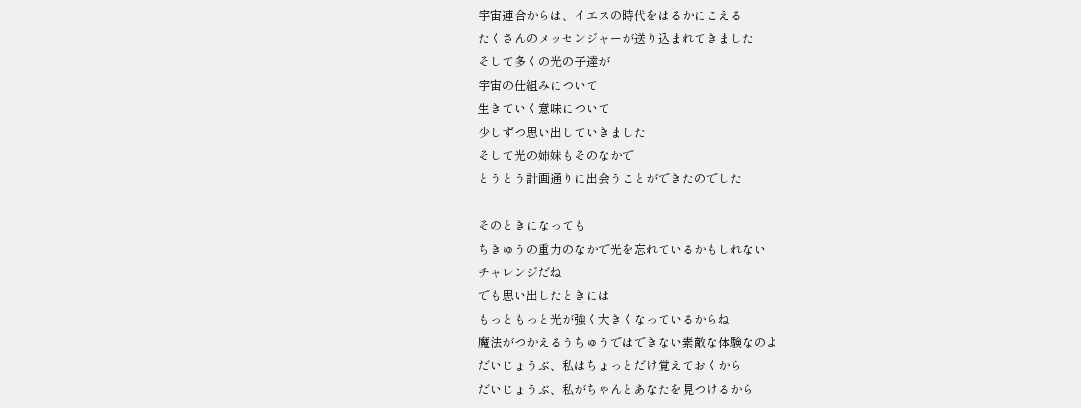宇宙連合からは、イエスの時代をはるかにこえる
たくさんのメッセンジャーが送り込まれてきました
そして多くの光の子達が
宇宙の仕組みについて
生きていく意味について
少しずつ思い出していきました
そして光の姉妹もそのなかで
とうとう計画通りに出会うことができたのでした

そのときになっても
ちきゅうの重力のなかで光を忘れているかもしれない
チャレンジだね
でも思い出したときには
もっともっと光が強く大きくなっているからね
魔法がつかえるうちゅうではできない素敵な体験なのよ
だいじょうぶ、私はちょっとだけ覚えておくから
だいじょうぶ、私がちゃんとあなたを見つけるから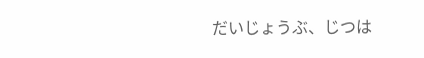だいじょうぶ、じつは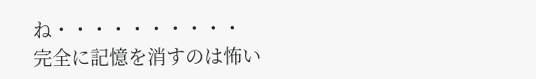ね・・・・・・・・・・
完全に記憶を消すのは怖い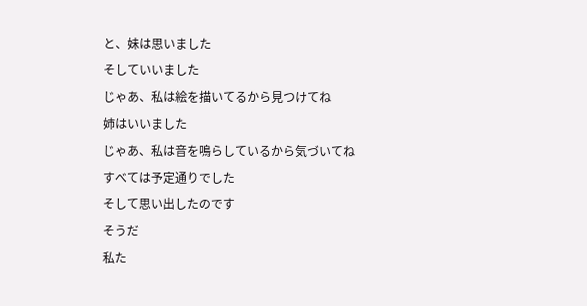と、妹は思いました
そしていいました
じゃあ、私は絵を描いてるから見つけてね
姉はいいました
じゃあ、私は音を鳴らしているから気づいてね
すべては予定通りでした
そして思い出したのです
そうだ
私た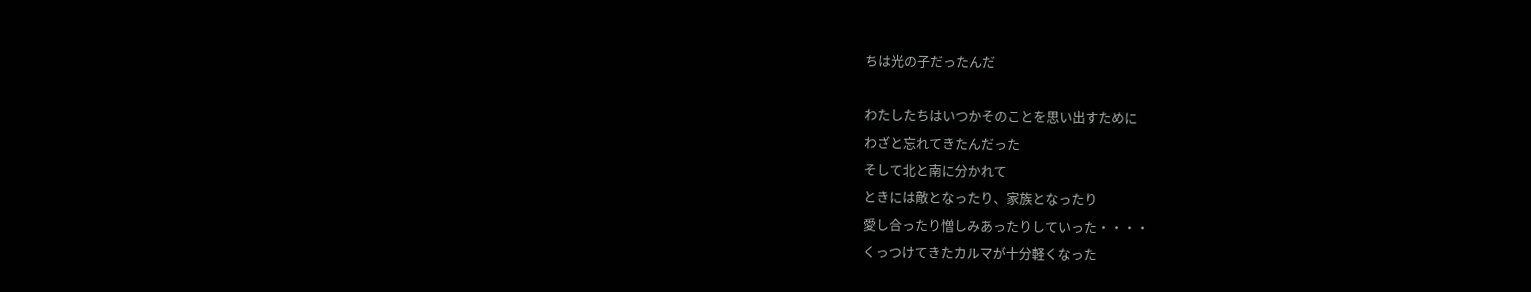ちは光の子だったんだ

わたしたちはいつかそのことを思い出すために
わざと忘れてきたんだった
そして北と南に分かれて
ときには敵となったり、家族となったり
愛し合ったり憎しみあったりしていった・・・・
くっつけてきたカルマが十分軽くなった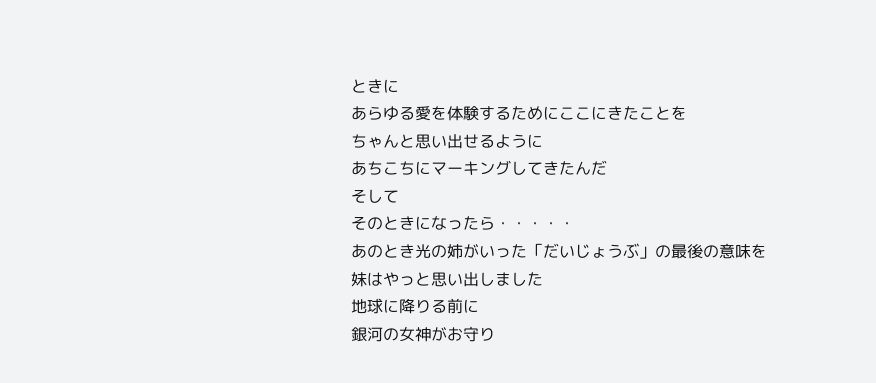ときに
あらゆる愛を体験するためにここにきたことを
ちゃんと思い出せるように
あちこちにマーキングしてきたんだ
そして
そのときになったら・・・・・
あのとき光の姉がいった「だいじょうぶ」の最後の意味を
妹はやっと思い出しました
地球に降りる前に
銀河の女神がお守り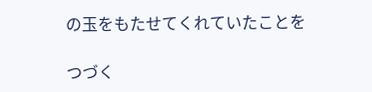の玉をもたせてくれていたことを

つづく